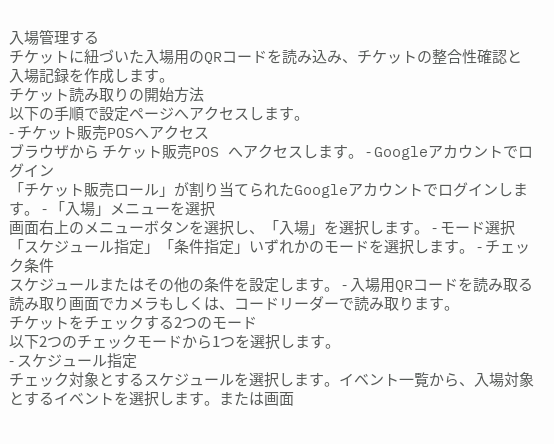入場管理する
チケットに紐づいた入場用のQRコードを読み込み、チケットの整合性確認と入場記録を作成します。
チケット読み取りの開始方法
以下の手順で設定ページへアクセスします。
- チケット販売POSへアクセス
ブラウザから チケット販売POS へアクセスします。 - Googleアカウントでログイン
「チケット販売ロール」が割り当てられたGoogleアカウントでログインします。 - 「入場」メニューを選択
画面右上のメニューボタンを選択し、「入場」を選択します。 - モード選択
「スケジュール指定」「条件指定」いずれかのモードを選択します。 - チェック条件
スケジュールまたはその他の条件を設定します。 - 入場用QRコードを読み取る
読み取り画面でカメラもしくは、コードリーダーで読み取ります。
チケットをチェックする2つのモード
以下2つのチェックモードから1つを選択します。
- スケジュール指定
チェック対象とするスケジュールを選択します。イベント一覧から、入場対象とするイベントを選択します。または画面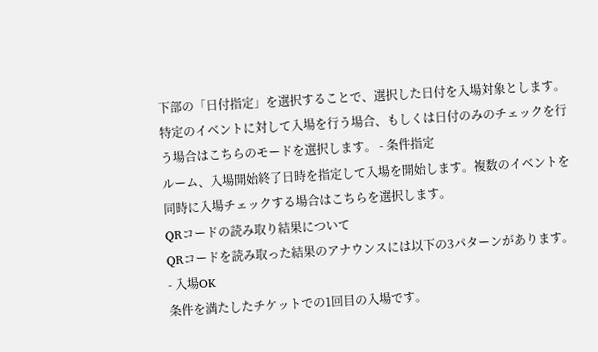下部の「日付指定」を選択することで、選択した日付を入場対象とします。特定のイベントに対して入場を行う場合、もしくは日付のみのチェックを行う場合はこちらのモードを選択します。 - 条件指定
ルーム、入場開始終了日時を指定して入場を開始します。複数のイベントを同時に入場チェックする場合はこちらを選択します。
QRコードの読み取り結果について
QRコードを読み取った結果のアナウンスには以下の3パターンがあります。
- 入場OK
条件を満たしたチケットでの1回目の入場です。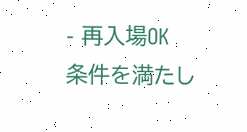- 再入場OK
条件を満たし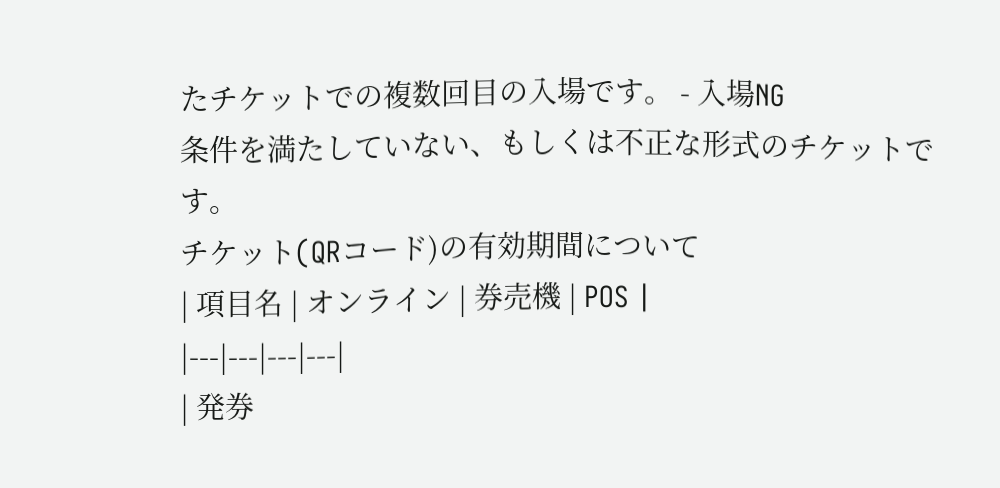たチケットでの複数回目の入場です。 - 入場NG
条件を満たしていない、もしくは不正な形式のチケットです。
チケット(QRコード)の有効期間について
| 項目名 | オンライン | 券売機 | POS |
|---|---|---|---|
| 発券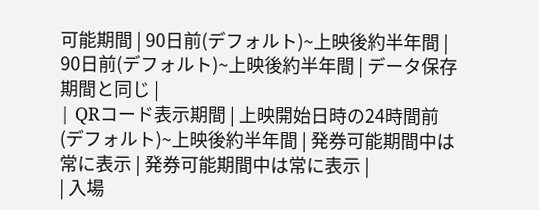可能期間 | 90日前(デフォルト)~上映後約半年間 | 90日前(デフォルト)~上映後約半年間 | データ保存期間と同じ |
| QRコード表示期間 | 上映開始日時の24時間前(デフォルト)~上映後約半年間 | 発券可能期間中は常に表示 | 発券可能期間中は常に表示 |
| 入場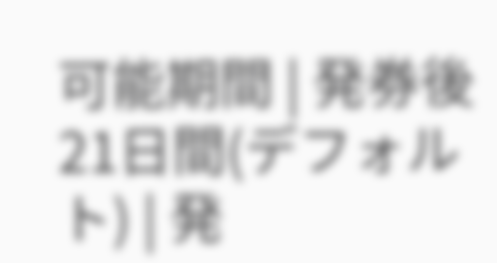可能期間 | 発券後21日間(デフォルト) | 発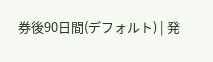券後90日間(デフォルト) | 発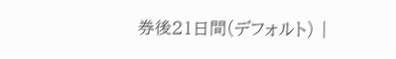券後21日間(デフォルト) |